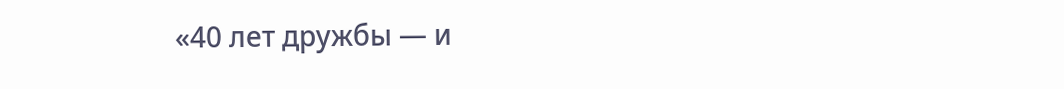«40 лет дружбы — и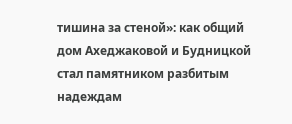тишина за стеной»: как общий дом Ахеджаковой и Будницкой стал памятником разбитым надеждам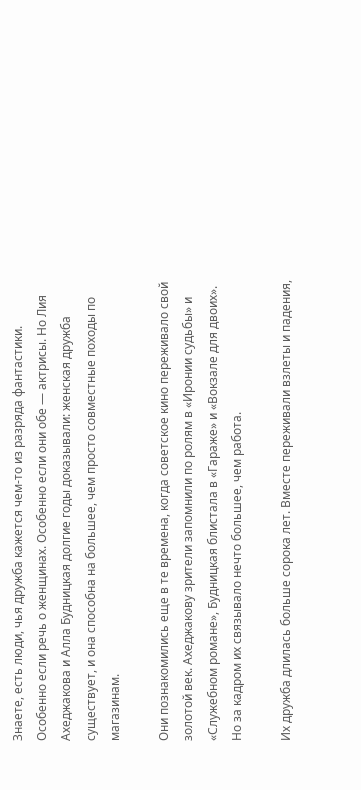Знаете, есть люди, чья дружба кажется чем-то из разряда фантастики. Особенно если речь о женщинах. Особенно если они обе — актрисы. Но Лия Ахеджакова и Алла Будницкая долгие годы доказывали: женская дружба существует, и она способна на большее, чем просто совместные походы по магазинам.

Они познакомились еще в те времена, когда советское кино переживало свой золотой век. Ахеджакову зрители запомнили по ролям в «Иронии судьбы» и «Служебном романе», Будницкая блистала в «Гараже» и «Вокзале для двоих». Но за кадром их связывало нечто большее, чем работа.

Их дружба длилась больше сорока лет. Вместе переживали взлеты и падения,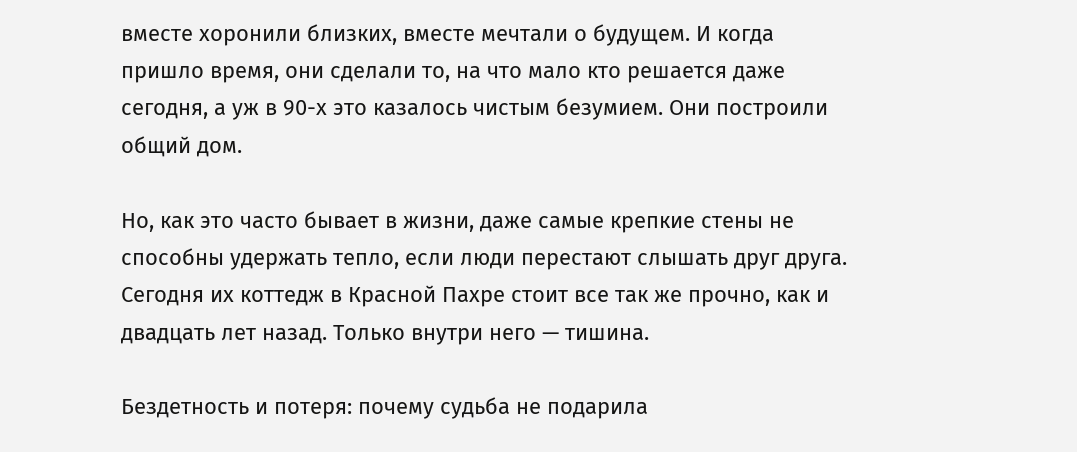вместе хоронили близких, вместе мечтали о будущем. И когда пришло время, они сделали то, на что мало кто решается даже сегодня, а уж в 90-х это казалось чистым безумием. Они построили общий дом.

Но, как это часто бывает в жизни, даже самые крепкие стены не способны удержать тепло, если люди перестают слышать друг друга. Сегодня их коттедж в Красной Пахре стоит все так же прочно, как и двадцать лет назад. Только внутри него — тишина.

Бездетность и потеря: почему судьба не подарила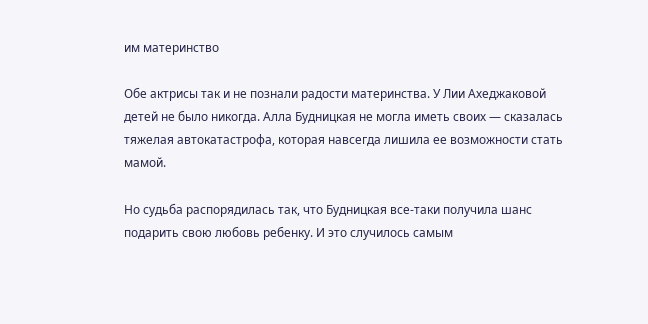им материнство

Обе актрисы так и не познали радости материнства. У Лии Ахеджаковой детей не было никогда. Алла Будницкая не могла иметь своих — сказалась тяжелая автокатастрофа, которая навсегда лишила ее возможности стать мамой.

Но судьба распорядилась так, что Будницкая все-таки получила шанс подарить свою любовь ребенку. И это случилось самым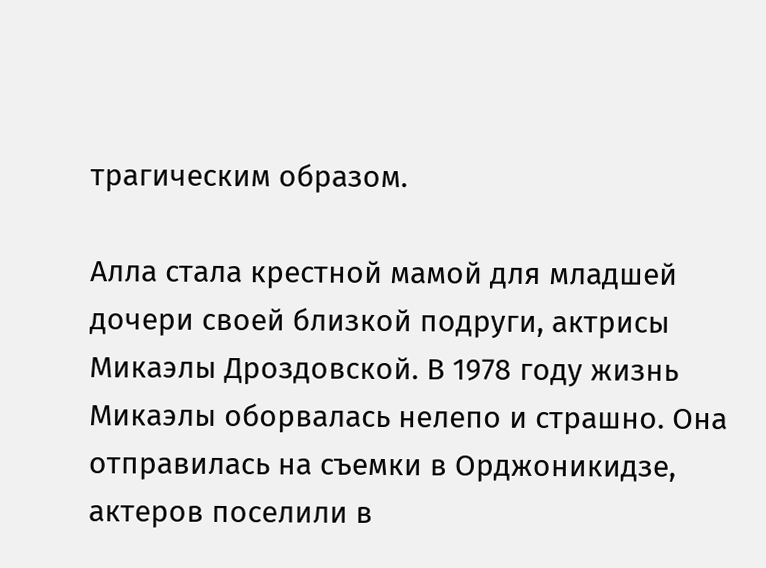трагическим образом.

Алла стала крестной мамой для младшей дочери своей близкой подруги, актрисы Микаэлы Дроздовской. В 1978 году жизнь Микаэлы оборвалась нелепо и страшно. Она отправилась на съемки в Орджоникидзе, актеров поселили в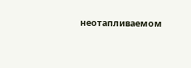неотапливаемом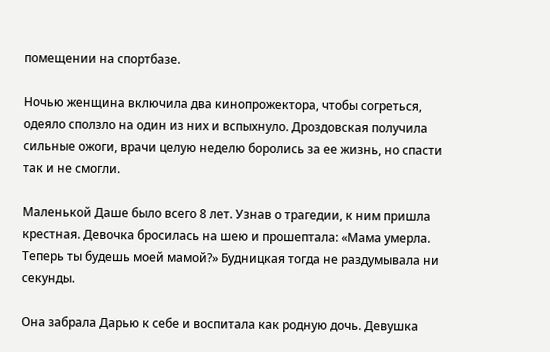помещении на спортбазе.

Ночью женщина включила два кинопрожектора, чтобы согреться, одеяло сползло на один из них и вспыхнуло. Дроздовская получила сильные ожоги, врачи целую неделю боролись за ее жизнь, но спасти так и не смогли.

Маленькой Даше было всего 8 лет. Узнав о трагедии, к ним пришла крестная. Девочка бросилась на шею и прошептала: «Мама умерла. Теперь ты будешь моей мамой?» Будницкая тогда не раздумывала ни секунды.

Она забрала Дарью к себе и воспитала как родную дочь. Девушка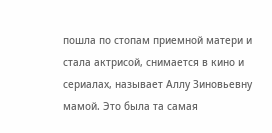пошла по стопам приемной матери и стала актрисой, снимается в кино и сериалах, называет Аллу Зиновьевну мамой. Это была та самая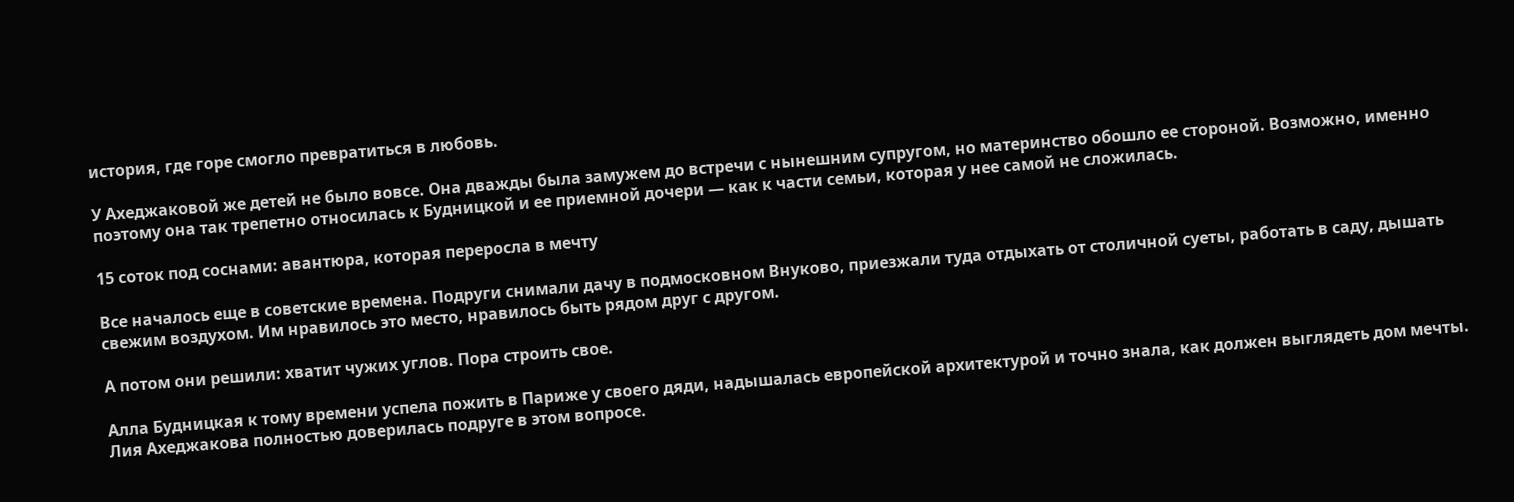история, где горе смогло превратиться в любовь.

У Ахеджаковой же детей не было вовсе. Она дважды была замужем до встречи с нынешним супругом, но материнство обошло ее стороной. Возможно, именно поэтому она так трепетно относилась к Будницкой и ее приемной дочери — как к части семьи, которая у нее самой не сложилась.

15 соток под соснами: авантюра, которая переросла в мечту

Все началось еще в советские времена. Подруги снимали дачу в подмосковном Внуково, приезжали туда отдыхать от столичной суеты, работать в саду, дышать свежим воздухом. Им нравилось это место, нравилось быть рядом друг с другом.

А потом они решили: хватит чужих углов. Пора строить свое.

Алла Будницкая к тому времени успела пожить в Париже у своего дяди, надышалась европейской архитектурой и точно знала, как должен выглядеть дом мечты. Лия Ахеджакова полностью доверилась подруге в этом вопросе.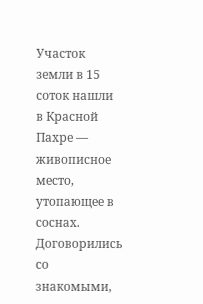Участок земли в 15 соток нашли в Красной Пахре — живописное место, утопающее в соснах. Договорились со знакомыми,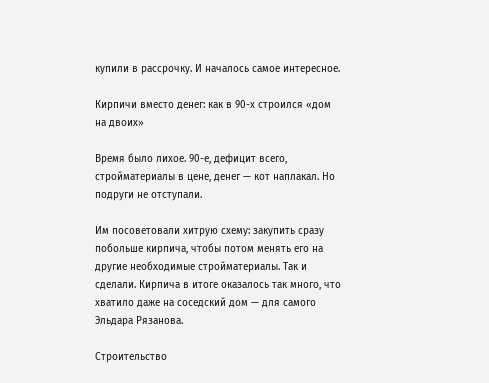купили в рассрочку. И началось самое интересное.

Кирпичи вместо денег: как в 90-х строился «дом на двоих»

Время было лихое. 90-е, дефицит всего, стройматериалы в цене, денег — кот наплакал. Но подруги не отступали.

Им посоветовали хитрую схему: закупить сразу побольше кирпича, чтобы потом менять его на другие необходимые стройматериалы. Так и сделали. Кирпича в итоге оказалось так много, что хватило даже на соседский дом — для самого Эльдара Рязанова.

Строительство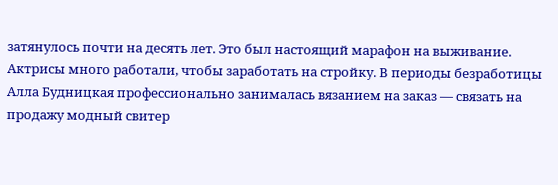затянулось почти на десять лет. Это был настоящий марафон на выживание. Актрисы много работали, чтобы заработать на стройку. В периоды безработицы Алла Будницкая профессионально занималась вязанием на заказ — связать на продажу модный свитер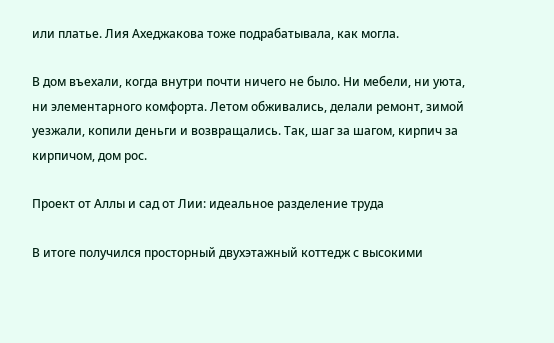или платье. Лия Ахеджакова тоже подрабатывала, как могла.

В дом въехали, когда внутри почти ничего не было. Ни мебели, ни уюта, ни элементарного комфорта. Летом обживались, делали ремонт, зимой уезжали, копили деньги и возвращались. Так, шаг за шагом, кирпич за кирпичом, дом рос.

Проект от Аллы и сад от Лии: идеальное разделение труда

В итоге получился просторный двухэтажный коттедж с высокими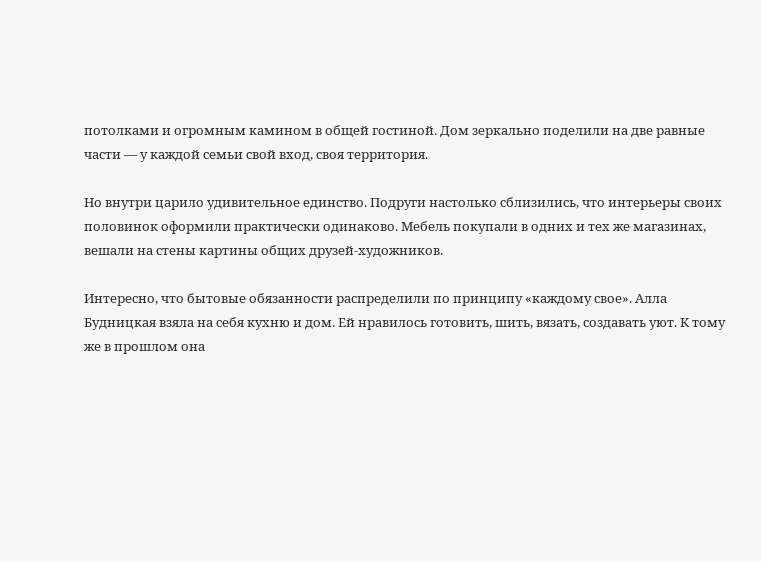потолками и огромным камином в общей гостиной. Дом зеркально поделили на две равные части — у каждой семьи свой вход, своя территория.

Но внутри царило удивительное единство. Подруги настолько сблизились, что интерьеры своих половинок оформили практически одинаково. Мебель покупали в одних и тех же магазинах, вешали на стены картины общих друзей-художников.

Интересно, что бытовые обязанности распределили по принципу «каждому свое». Алла Будницкая взяла на себя кухню и дом. Ей нравилось готовить, шить, вязать, создавать уют. К тому же в прошлом она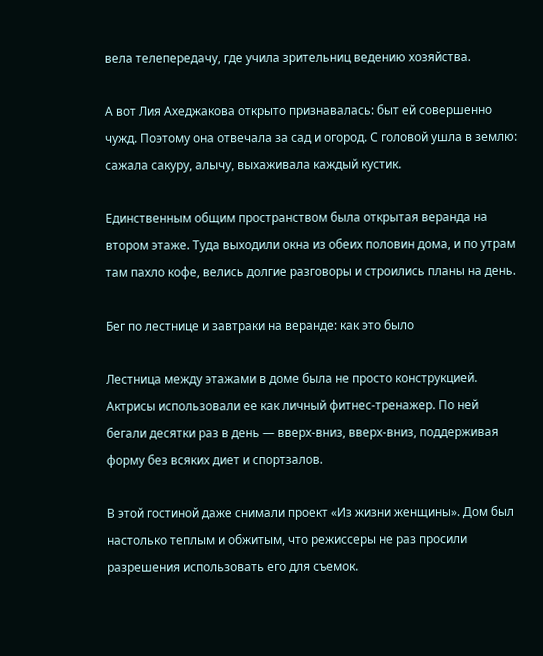вела телепередачу, где учила зрительниц ведению хозяйства.

А вот Лия Ахеджакова открыто признавалась: быт ей совершенно чужд. Поэтому она отвечала за сад и огород. С головой ушла в землю: сажала сакуру, алычу, выхаживала каждый кустик.

Единственным общим пространством была открытая веранда на втором этаже. Туда выходили окна из обеих половин дома, и по утрам там пахло кофе, велись долгие разговоры и строились планы на день.

Бег по лестнице и завтраки на веранде: как это было

Лестница между этажами в доме была не просто конструкцией. Актрисы использовали ее как личный фитнес-тренажер. По ней бегали десятки раз в день — вверх-вниз, вверх-вниз, поддерживая форму без всяких диет и спортзалов.

В этой гостиной даже снимали проект «Из жизни женщины». Дом был настолько теплым и обжитым, что режиссеры не раз просили разрешения использовать его для съемок.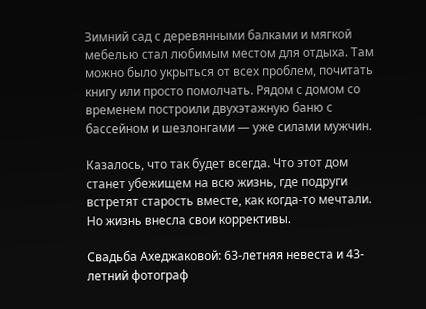Зимний сад с деревянными балками и мягкой мебелью стал любимым местом для отдыха. Там можно было укрыться от всех проблем, почитать книгу или просто помолчать. Рядом с домом со временем построили двухэтажную баню с бассейном и шезлонгами — уже силами мужчин.

Казалось, что так будет всегда. Что этот дом станет убежищем на всю жизнь, где подруги встретят старость вместе, как когда-то мечтали. Но жизнь внесла свои коррективы.

Свадьба Ахеджаковой: 63-летняя невеста и 43-летний фотограф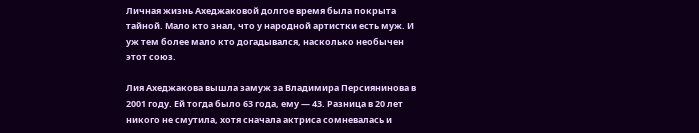Личная жизнь Ахеджаковой долгое время была покрыта тайной. Мало кто знал, что у народной артистки есть муж. И уж тем более мало кто догадывался, насколько необычен этот союз.

Лия Ахеджакова вышла замуж за Владимира Персиянинова в 2001 году. Ей тогда было 63 года, ему — 43. Разница в 20 лет никого не смутила, хотя сначала актриса сомневалась и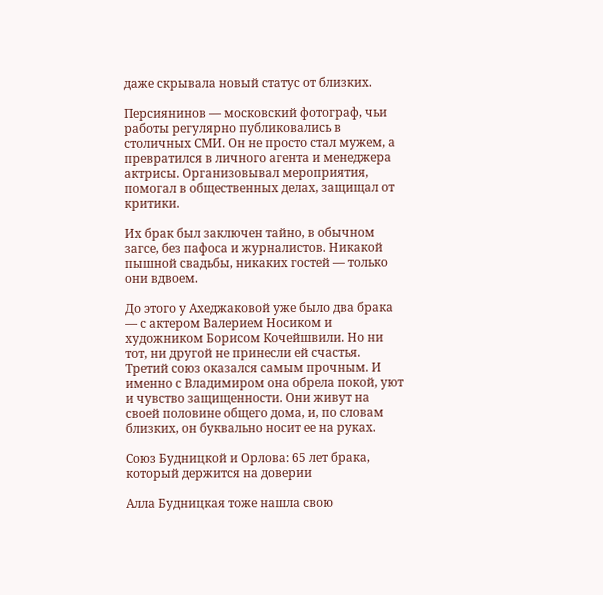даже скрывала новый статус от близких.

Персиянинов — московский фотограф, чьи работы регулярно публиковались в столичных СМИ. Он не просто стал мужем, а превратился в личного агента и менеджера актрисы. Организовывал мероприятия, помогал в общественных делах, защищал от критики.

Их брак был заключен тайно, в обычном загсе, без пафоса и журналистов. Никакой пышной свадьбы, никаких гостей — только они вдвоем.

До этого у Ахеджаковой уже было два брака — с актером Валерием Носиком и художником Борисом Кочейшвили. Но ни тот, ни другой не принесли ей счастья. Третий союз оказался самым прочным. И именно с Владимиром она обрела покой, уют и чувство защищенности. Они живут на своей половине общего дома, и, по словам близких, он буквально носит ее на руках.

Союз Будницкой и Орлова: 65 лет брака, который держится на доверии

Алла Будницкая тоже нашла свою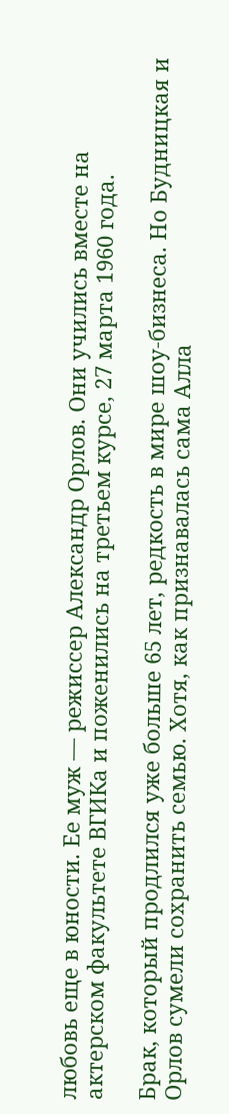любовь еще в юности. Ее муж — режиссер Александр Орлов. Они учились вместе на актерском факультете ВГИКа и поженились на третьем курсе, 27 марта 1960 года.

Брак, который продлился уже больше 65 лет, редкость в мире шоу-бизнеса. Но Будницкая и Орлов сумели сохранить семью. Хотя, как признавалась сама Алла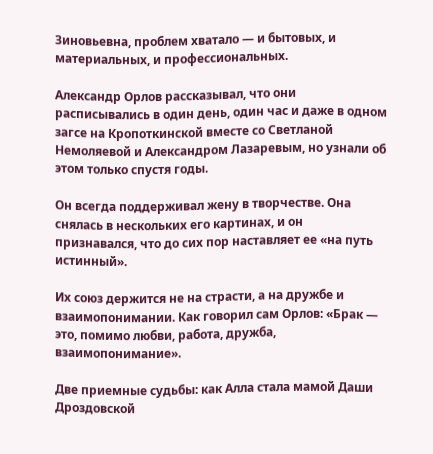Зиновьевна, проблем хватало — и бытовых, и материальных, и профессиональных.

Александр Орлов рассказывал, что они расписывались в один день, один час и даже в одном загсе на Кропоткинской вместе со Светланой Немоляевой и Александром Лазаревым, но узнали об этом только спустя годы.

Он всегда поддерживал жену в творчестве. Она снялась в нескольких его картинах, и он признавался, что до сих пор наставляет ее «на путь истинный».

Их союз держится не на страсти, а на дружбе и взаимопонимании. Как говорил сам Орлов: «Брак — это, помимо любви, работа, дружба, взаимопонимание».

Две приемные судьбы: как Алла стала мамой Даши Дроздовской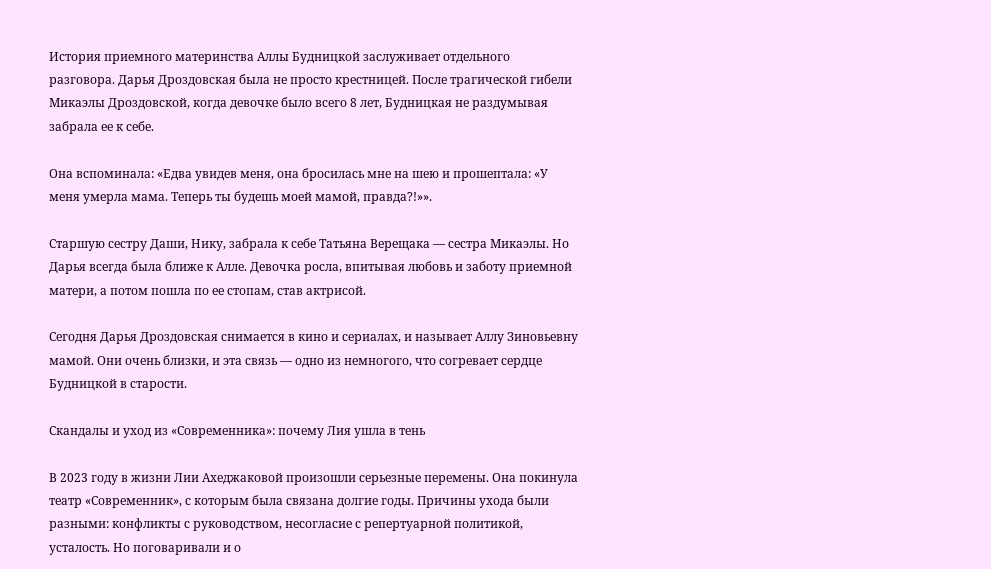История приемного материнства Аллы Будницкой заслуживает отдельного разговора. Дарья Дроздовская была не просто крестницей. После трагической гибели Микаэлы Дроздовской, когда девочке было всего 8 лет, Будницкая не раздумывая забрала ее к себе.

Она вспоминала: «Едва увидев меня, она бросилась мне на шею и прошептала: «У меня умерла мама. Теперь ты будешь моей мамой, правда?!»».

Старшую сестру Даши, Нику, забрала к себе Татьяна Верещака — сестра Микаэлы. Но Дарья всегда была ближе к Алле. Девочка росла, впитывая любовь и заботу приемной матери, а потом пошла по ее стопам, став актрисой.

Сегодня Дарья Дроздовская снимается в кино и сериалах, и называет Аллу Зиновьевну мамой. Они очень близки, и эта связь — одно из немногого, что согревает сердце Будницкой в старости.

Скандалы и уход из «Современника»: почему Лия ушла в тень

В 2023 году в жизни Лии Ахеджаковой произошли серьезные перемены. Она покинула театр «Современник», с которым была связана долгие годы. Причины ухода были разными: конфликты с руководством, несогласие с репертуарной политикой, усталость. Но поговаривали и о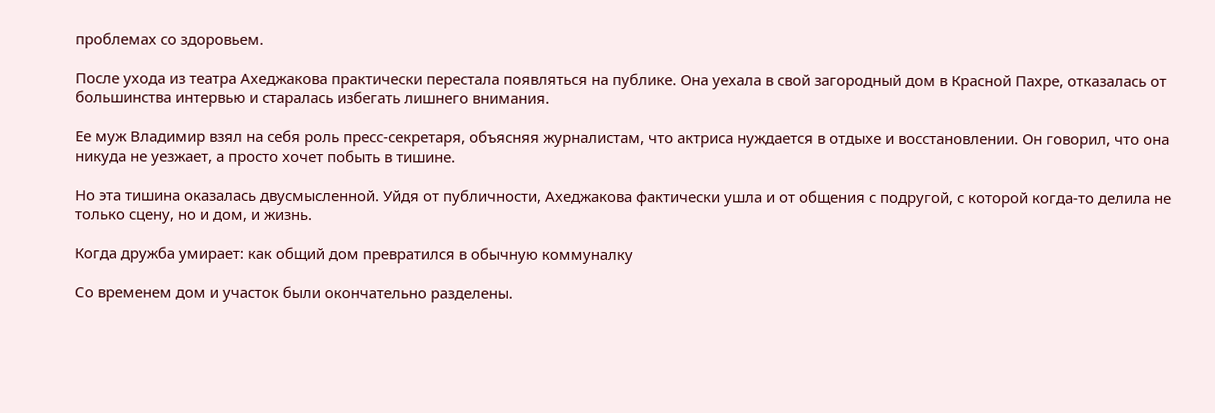проблемах со здоровьем.

После ухода из театра Ахеджакова практически перестала появляться на публике. Она уехала в свой загородный дом в Красной Пахре, отказалась от большинства интервью и старалась избегать лишнего внимания.

Ее муж Владимир взял на себя роль пресс-секретаря, объясняя журналистам, что актриса нуждается в отдыхе и восстановлении. Он говорил, что она никуда не уезжает, а просто хочет побыть в тишине.

Но эта тишина оказалась двусмысленной. Уйдя от публичности, Ахеджакова фактически ушла и от общения с подругой, с которой когда-то делила не только сцену, но и дом, и жизнь.

Когда дружба умирает: как общий дом превратился в обычную коммуналку

Со временем дом и участок были окончательно разделены.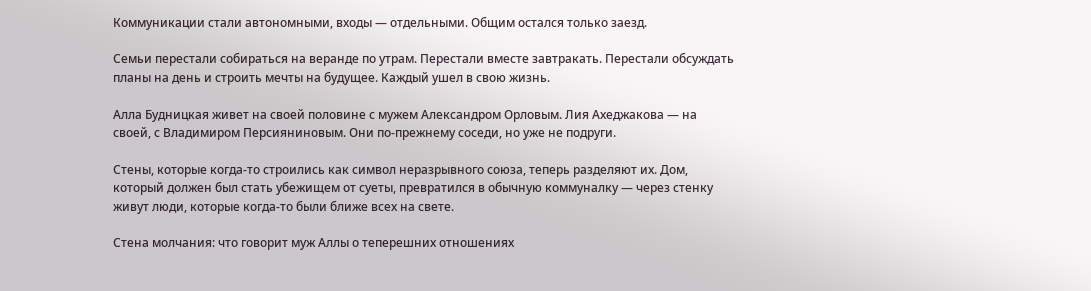Коммуникации стали автономными, входы — отдельными. Общим остался только заезд.

Семьи перестали собираться на веранде по утрам. Перестали вместе завтракать. Перестали обсуждать планы на день и строить мечты на будущее. Каждый ушел в свою жизнь.

Алла Будницкая живет на своей половине с мужем Александром Орловым. Лия Ахеджакова — на своей, с Владимиром Персияниновым. Они по-прежнему соседи, но уже не подруги.

Стены, которые когда-то строились как символ неразрывного союза, теперь разделяют их. Дом, который должен был стать убежищем от суеты, превратился в обычную коммуналку — через стенку живут люди, которые когда-то были ближе всех на свете.

Стена молчания: что говорит муж Аллы о теперешних отношениях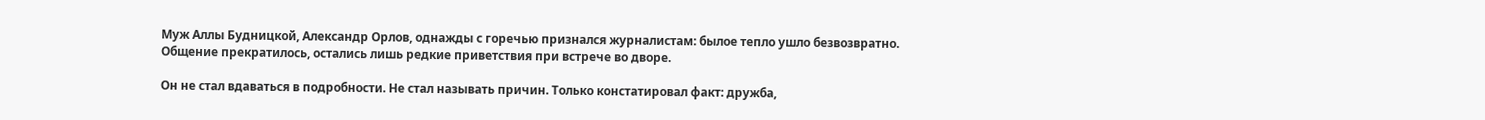Муж Аллы Будницкой, Александр Орлов, однажды с горечью признался журналистам: былое тепло ушло безвозвратно. Общение прекратилось, остались лишь редкие приветствия при встрече во дворе.

Он не стал вдаваться в подробности. Не стал называть причин. Только констатировал факт: дружба,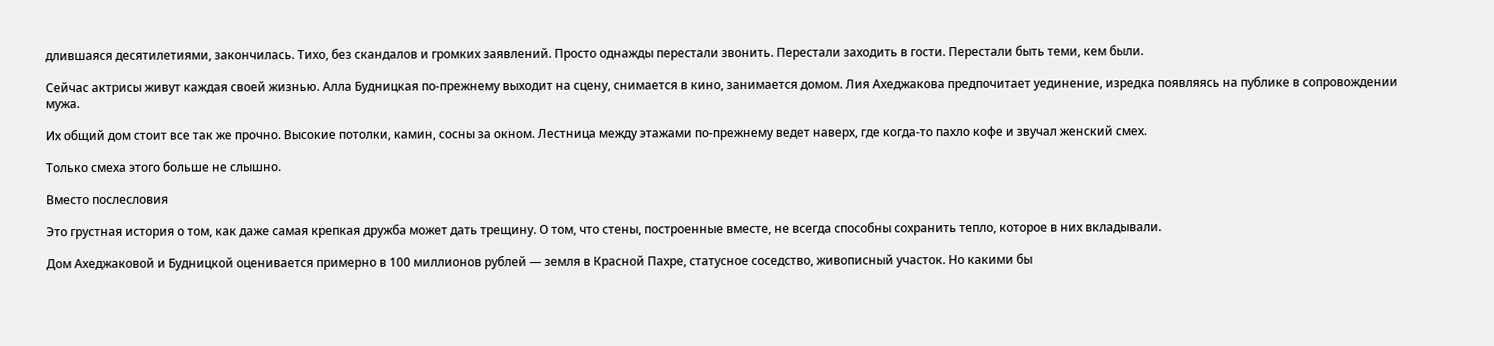длившаяся десятилетиями, закончилась. Тихо, без скандалов и громких заявлений. Просто однажды перестали звонить. Перестали заходить в гости. Перестали быть теми, кем были.

Сейчас актрисы живут каждая своей жизнью. Алла Будницкая по-прежнему выходит на сцену, снимается в кино, занимается домом. Лия Ахеджакова предпочитает уединение, изредка появляясь на публике в сопровождении мужа.

Их общий дом стоит все так же прочно. Высокие потолки, камин, сосны за окном. Лестница между этажами по-прежнему ведет наверх, где когда-то пахло кофе и звучал женский смех.

Только смеха этого больше не слышно.

Вместо послесловия

Это грустная история о том, как даже самая крепкая дружба может дать трещину. О том, что стены, построенные вместе, не всегда способны сохранить тепло, которое в них вкладывали.

Дом Ахеджаковой и Будницкой оценивается примерно в 100 миллионов рублей — земля в Красной Пахре, статусное соседство, живописный участок. Но какими бы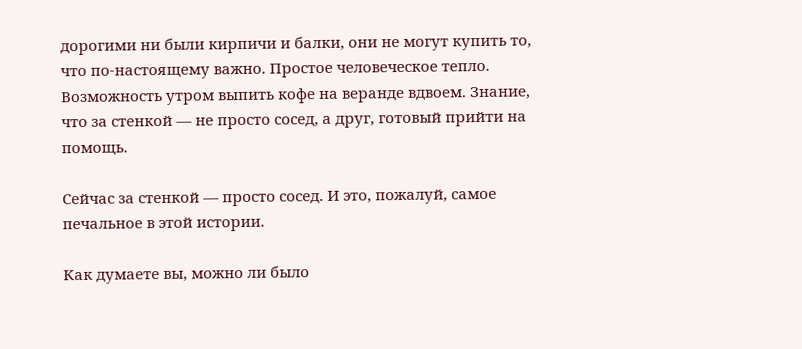дорогими ни были кирпичи и балки, они не могут купить то, что по-настоящему важно. Простое человеческое тепло. Возможность утром выпить кофе на веранде вдвоем. Знание, что за стенкой — не просто сосед, а друг, готовый прийти на помощь.

Сейчас за стенкой — просто сосед. И это, пожалуй, самое печальное в этой истории.

Как думаете вы, можно ли было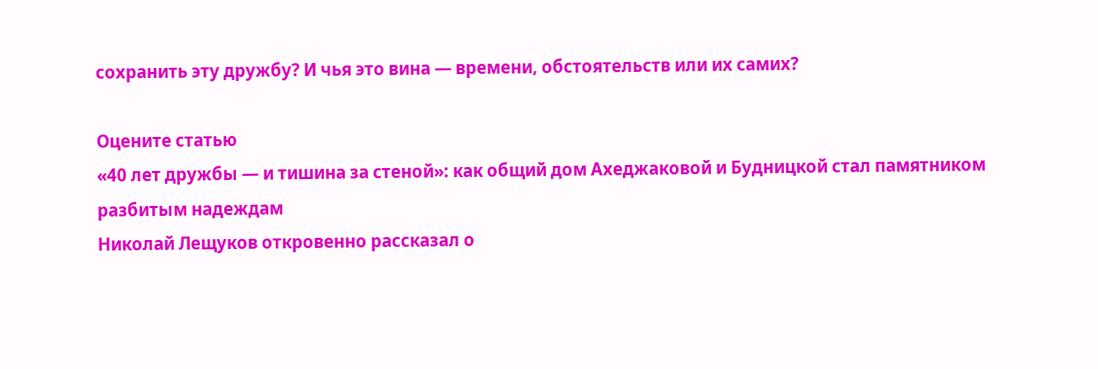сохранить эту дружбу? И чья это вина — времени, обстоятельств или их самих?

Оцените статью
«40 лет дружбы — и тишина за стеной»: как общий дом Ахеджаковой и Будницкой стал памятником разбитым надеждам
Николай Лещуков откровенно рассказал о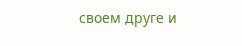своем друге и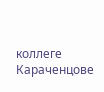коллеге Караченцове